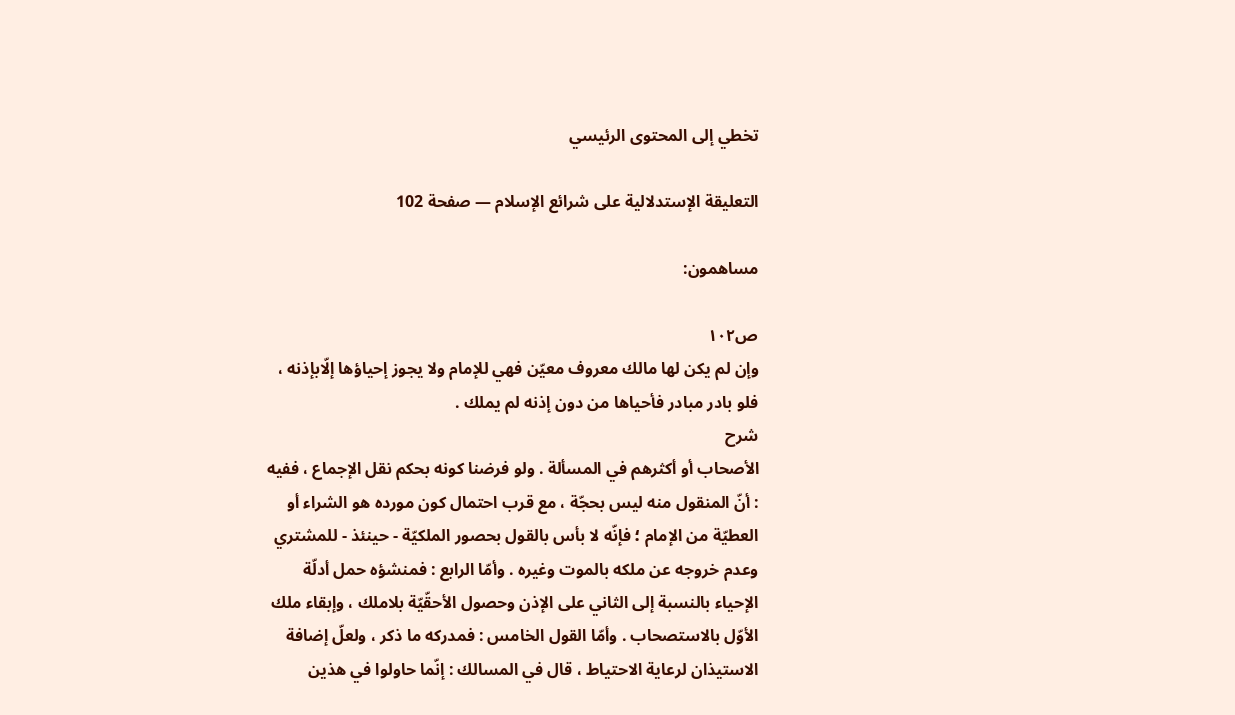تخطي إلى المحتوى الرئيسي

التعليقة الإستدلالية على شرائع الإسلام — صفحة 102

مساهمون:

ص١٠٢
وإن لم يكن لها مالك معروف معيّن فهي للإمام ولا يجوز إحياؤها إلّابإذنه ، فلو بادر مبادر فأحياها من دون إذنه لم يملك .
شرح
الأصحاب أو أكثرهم في المسألة . ولو فرضنا كونه بحكم نقل الإجماع ، ففيه : أنّ المنقول منه ليس بحجّة ، مع قرب احتمال كون مورده هو الشراء أو العطيّة من الإمام ؛ فإنّه لا بأس بالقول بحصور الملكيّة - حينئذ - للمشتري وعدم خروجه عن ملكه بالموت وغيره . وأمّا الرابع : فمنشؤه حمل أدلّة الإحياء بالنسبة إلى الثاني على الإذن وحصول الأحقّيّة بلاملك ، وإبقاء ملك الأوّل بالاستصحاب . وأمّا القول الخامس : فمدركه ما ذكر ، ولعلّ إضافة الاستيذان لرعاية الاحتياط ، قال في المسالك : إنّما حاولوا في هذين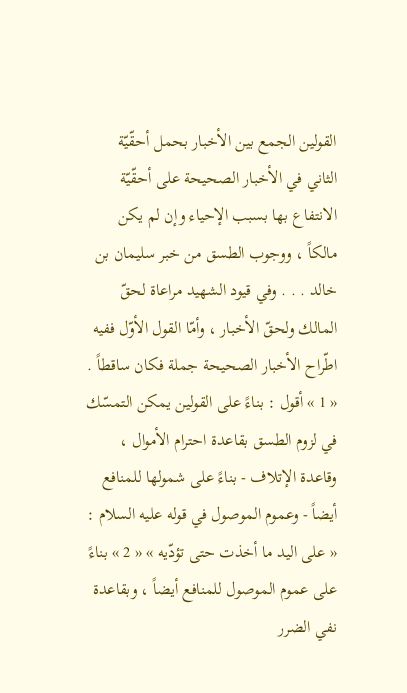القولين الجمع بين الأخبار بحمل أحقّيّة الثاني في الأخبار الصحيحة على أحقّيّة الانتفاع بها بسبب الإحياء وإن لم يكن مالكاً ، ووجوب الطسق من خبر سليمان بن خالد . . . وفي قيود الشهيد مراعاة لحقّ المالك ولحقّ الأخبار ، وأمّا القول الأوّل ففيه اطّراح الأخبار الصحيحة جملة فكان ساقطاً . « 1 » أقول : بناءً على القولين يمكن التمسّك في لزوم الطسق بقاعدة احترام الأموال ، وقاعدة الإتلاف - بناءً على شمولها للمنافع أيضاً - وعموم الموصول في قوله عليه السلام : « على اليد ما أخذت حتى تؤدّيه » « 2 » بناءً على عموم الموصول للمنافع أيضاً ، وبقاعدة نفي الضرر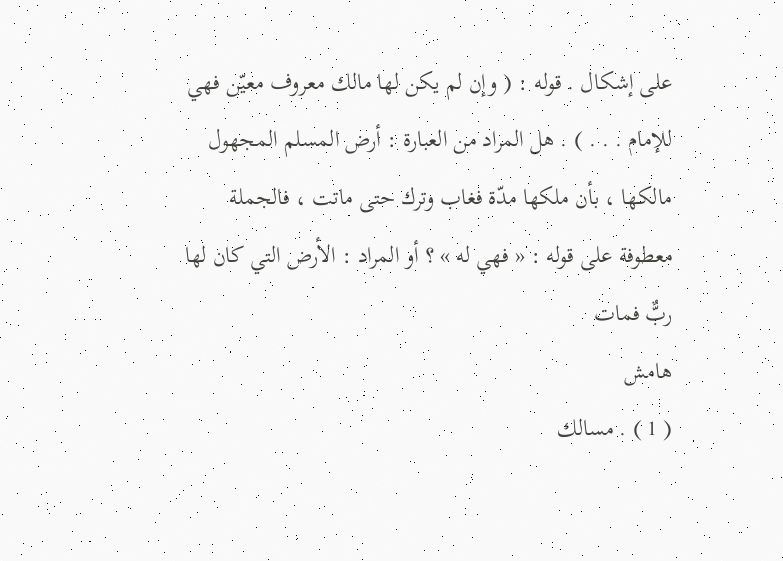على إشكال . قوله : ( وإن لم يكن لها مالك معروف معيّن فهي للإمام . . . ) . هل المراد من العبارة : أرض المسلم المجهول مالكها ، بأن ملكها مدّة فغاب وترك حتى ماتت ، فالجملة معطوفة على قوله : « فهي له » ؟ أو المراد : الأرض التي كان لها ربٌّ فمات
هامش
( 1 ) . مسالك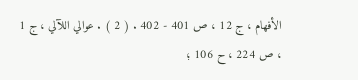الأفهام ، ج 12 ، ص 401 - 402 . ( 2 ) . عوالي اللآلي ، ج 1 ، ص 224 ، ح 106 ؛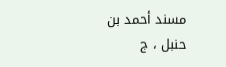مسند أحمد بن حنبل ، ج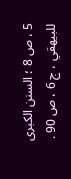5 ، ص 8 ؛ السنن الكبرى للبيهقي ، ج 6 ، ص 90 .